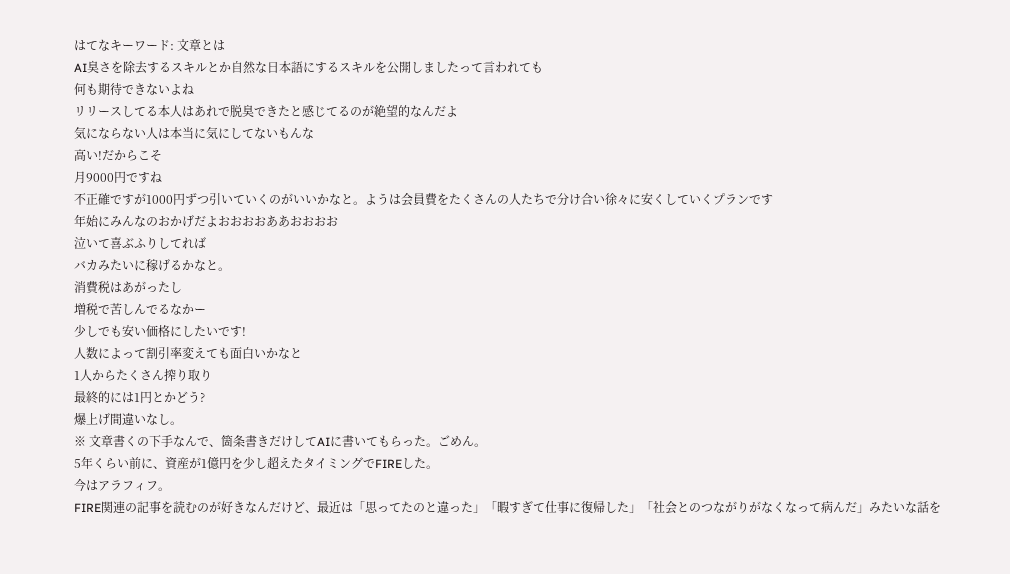はてなキーワード: 文章とは
AI臭さを除去するスキルとか自然な日本語にするスキルを公開しましたって言われても
何も期待できないよね
リリースしてる本人はあれで脱臭できたと感じてるのが絶望的なんだよ
気にならない人は本当に気にしてないもんな
高い!だからこそ
月9000円ですね
不正確ですが1000円ずつ引いていくのがいいかなと。ようは会員費をたくさんの人たちで分け合い徐々に安くしていくプランです
年始にみんなのおかげだよおおおおああおおおお
泣いて喜ぶふりしてれば
バカみたいに稼げるかなと。
消費税はあがったし
増税で苦しんでるなかー
少しでも安い価格にしたいです!
人数によって割引率変えても面白いかなと
1人からたくさん搾り取り
最終的には1円とかどう?
爆上げ間違いなし。
※ 文章書くの下手なんで、箇条書きだけしてAIに書いてもらった。ごめん。
5年くらい前に、資産が1億円を少し超えたタイミングでFIREした。
今はアラフィフ。
FIRE関連の記事を読むのが好きなんだけど、最近は「思ってたのと違った」「暇すぎて仕事に復帰した」「社会とのつながりがなくなって病んだ」みたいな話を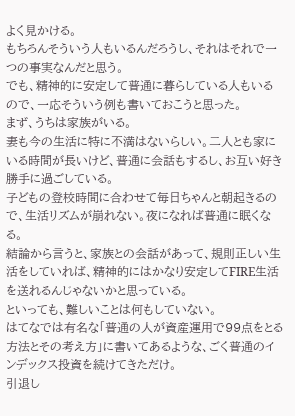よく見かける。
もちろんそういう人もいるんだろうし、それはそれで一つの事実なんだと思う。
でも、精神的に安定して普通に暮らしている人もいるので、一応そういう例も書いておこうと思った。
まず、うちは家族がいる。
妻も今の生活に特に不満はないらしい。二人とも家にいる時間が長いけど、普通に会話もするし、お互い好き勝手に過ごしている。
子どもの登校時間に合わせて毎日ちゃんと朝起きるので、生活リズムが崩れない。夜になれば普通に眠くなる。
結論から言うと、家族との会話があって、規則正しい生活をしていれば、精神的にはかなり安定してFIRE生活を送れるんじゃないかと思っている。
といっても、難しいことは何もしていない。
はてなでは有名な「普通の人が資産運用で99点をとる方法とその考え方」に書いてあるような、ごく普通のインデックス投資を続けてきただけ。
引退し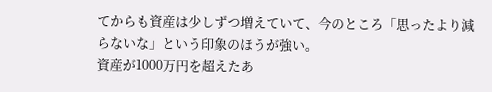てからも資産は少しずつ増えていて、今のところ「思ったより減らないな」という印象のほうが強い。
資産が1000万円を超えたあ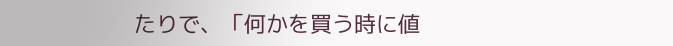たりで、「何かを買う時に値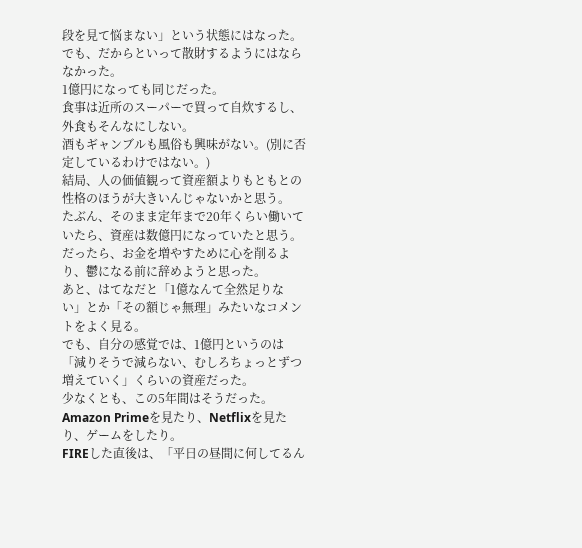段を見て悩まない」という状態にはなった。
でも、だからといって散財するようにはならなかった。
1億円になっても同じだった。
食事は近所のスーパーで買って自炊するし、外食もそんなにしない。
酒もギャンブルも風俗も興味がない。(別に否定しているわけではない。)
結局、人の価値観って資産額よりもともとの性格のほうが大きいんじゃないかと思う。
たぶん、そのまま定年まで20年くらい働いていたら、資産は数億円になっていたと思う。
だったら、お金を増やすために心を削るより、鬱になる前に辞めようと思った。
あと、はてなだと「1億なんて全然足りない」とか「その額じゃ無理」みたいなコメントをよく見る。
でも、自分の感覚では、1億円というのは「減りそうで減らない、むしろちょっとずつ増えていく」くらいの資産だった。
少なくとも、この5年間はそうだった。
Amazon Primeを見たり、Netflixを見たり、ゲームをしたり。
FIREした直後は、「平日の昼間に何してるん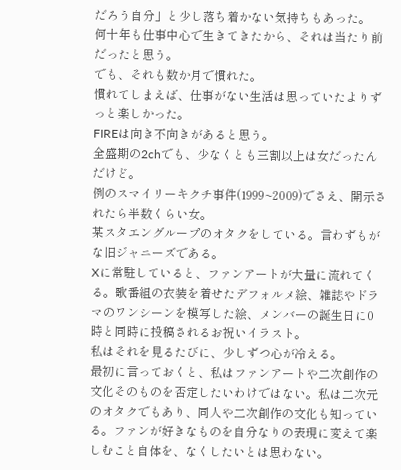だろう自分」と少し落ち着かない気持ちもあった。
何十年も仕事中心で生きてきたから、それは当たり前だったと思う。
でも、それも数か月で慣れた。
慣れてしまえば、仕事がない生活は思っていたよりずっと楽しかった。
FIREは向き不向きがあると思う。
全盛期の2chでも、少なくとも三割以上は女だったんだけど。
例のスマイリーキクチ事件(1999~2009)でさえ、開示されたら半数くらい女。
某スタエングループのオタクをしている。言わずもがな旧ジャニーズである。
Xに常駐していると、ファンアートが大量に流れてくる。歌番組の衣装を着せたデフォルメ絵、雑誌やドラマのワンシーンを模写した絵、メンバーの誕生日に0時と同時に投稿されるお祝いイラスト。
私はそれを見るたびに、少しずつ心が冷える。
最初に言っておくと、私はファンアートや二次創作の文化そのものを否定したいわけではない。私は二次元のオタクでもあり、同人や二次創作の文化も知っている。ファンが好きなものを自分なりの表現に変えて楽しむこと自体を、なくしたいとは思わない。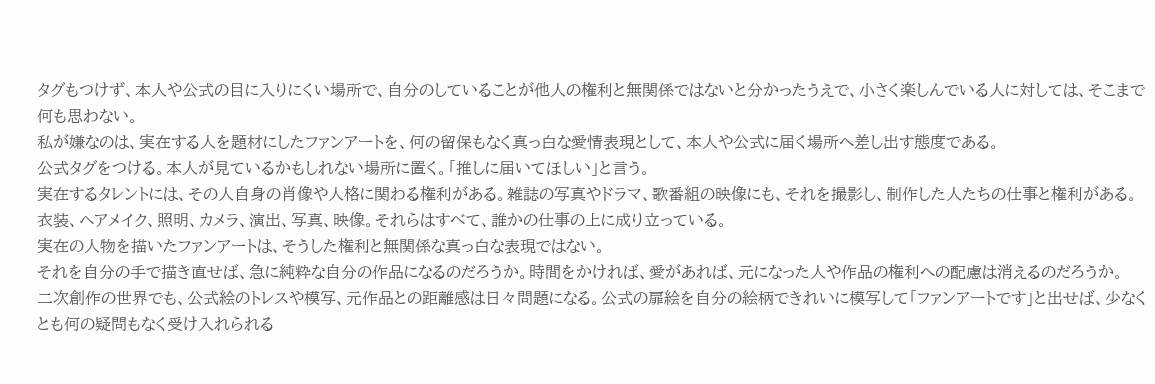タグもつけず、本人や公式の目に入りにくい場所で、自分のしていることが他人の権利と無関係ではないと分かったうえで、小さく楽しんでいる人に対しては、そこまで何も思わない。
私が嫌なのは、実在する人を題材にしたファンアートを、何の留保もなく真っ白な愛情表現として、本人や公式に届く場所へ差し出す態度である。
公式タグをつける。本人が見ているかもしれない場所に置く。「推しに届いてほしい」と言う。
実在するタレントには、その人自身の肖像や人格に関わる権利がある。雑誌の写真やドラマ、歌番組の映像にも、それを撮影し、制作した人たちの仕事と権利がある。衣装、ヘアメイク、照明、カメラ、演出、写真、映像。それらはすべて、誰かの仕事の上に成り立っている。
実在の人物を描いたファンアートは、そうした権利と無関係な真っ白な表現ではない。
それを自分の手で描き直せば、急に純粋な自分の作品になるのだろうか。時間をかければ、愛があれば、元になった人や作品の権利への配慮は消えるのだろうか。
二次創作の世界でも、公式絵のトレスや模写、元作品との距離感は日々問題になる。公式の扉絵を自分の絵柄できれいに模写して「ファンアートです」と出せば、少なくとも何の疑問もなく受け入れられる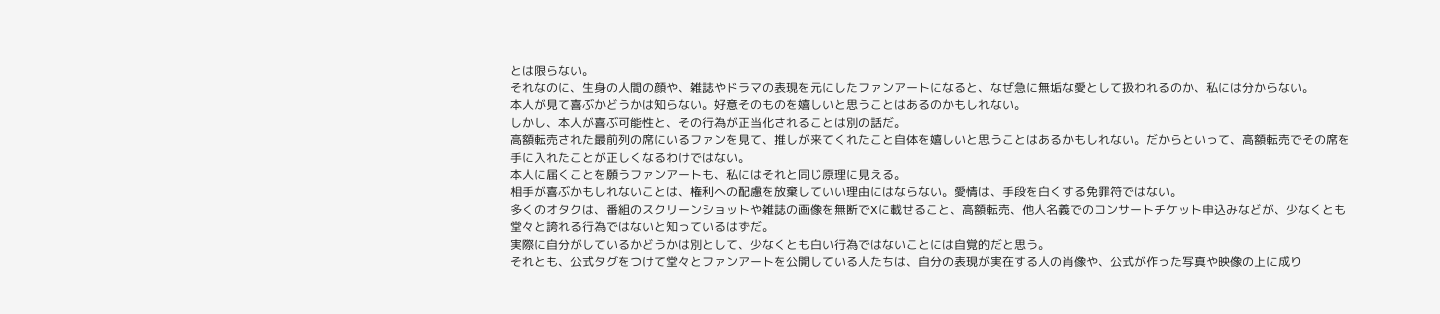とは限らない。
それなのに、生身の人間の顔や、雑誌やドラマの表現を元にしたファンアートになると、なぜ急に無垢な愛として扱われるのか、私には分からない。
本人が見て喜ぶかどうかは知らない。好意そのものを嬉しいと思うことはあるのかもしれない。
しかし、本人が喜ぶ可能性と、その行為が正当化されることは別の話だ。
高額転売された最前列の席にいるファンを見て、推しが来てくれたこと自体を嬉しいと思うことはあるかもしれない。だからといって、高額転売でその席を手に入れたことが正しくなるわけではない。
本人に届くことを願うファンアートも、私にはそれと同じ原理に見える。
相手が喜ぶかもしれないことは、権利への配慮を放棄していい理由にはならない。愛情は、手段を白くする免罪符ではない。
多くのオタクは、番組のスクリーンショットや雑誌の画像を無断でXに載せること、高額転売、他人名義でのコンサートチケット申込みなどが、少なくとも堂々と誇れる行為ではないと知っているはずだ。
実際に自分がしているかどうかは別として、少なくとも白い行為ではないことには自覚的だと思う。
それとも、公式タグをつけて堂々とファンアートを公開している人たちは、自分の表現が実在する人の肖像や、公式が作った写真や映像の上に成り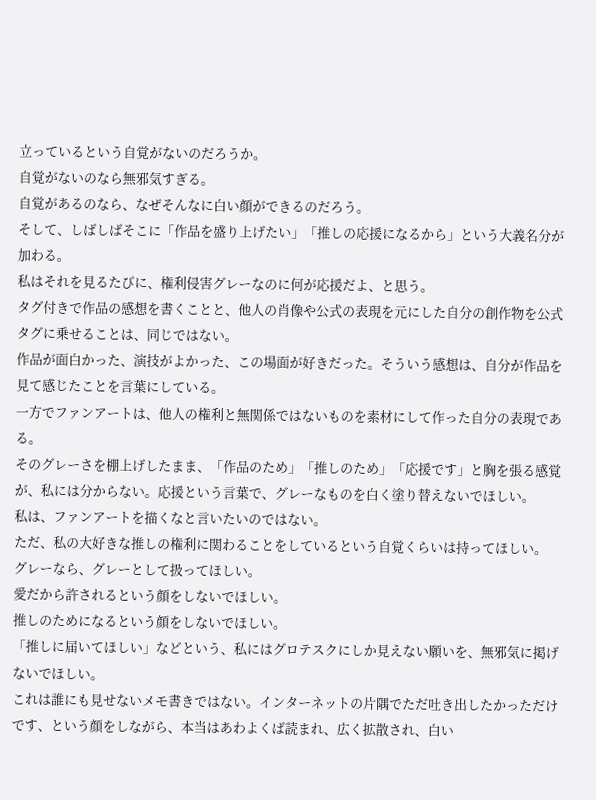立っているという自覚がないのだろうか。
自覚がないのなら無邪気すぎる。
自覚があるのなら、なぜそんなに白い顔ができるのだろう。
そして、しばしばそこに「作品を盛り上げたい」「推しの応援になるから」という大義名分が加わる。
私はそれを見るたびに、権利侵害グレーなのに何が応援だよ、と思う。
タグ付きで作品の感想を書くことと、他人の肖像や公式の表現を元にした自分の創作物を公式タグに乗せることは、同じではない。
作品が面白かった、演技がよかった、この場面が好きだった。そういう感想は、自分が作品を見て感じたことを言葉にしている。
一方でファンアートは、他人の権利と無関係ではないものを素材にして作った自分の表現である。
そのグレーさを棚上げしたまま、「作品のため」「推しのため」「応援です」と胸を張る感覚が、私には分からない。応援という言葉で、グレーなものを白く塗り替えないでほしい。
私は、ファンアートを描くなと言いたいのではない。
ただ、私の大好きな推しの権利に関わることをしているという自覚くらいは持ってほしい。
グレーなら、グレーとして扱ってほしい。
愛だから許されるという顔をしないでほしい。
推しのためになるという顔をしないでほしい。
「推しに届いてほしい」などという、私にはグロテスクにしか見えない願いを、無邪気に掲げないでほしい。
これは誰にも見せないメモ書きではない。インターネットの片隅でただ吐き出したかっただけです、という顔をしながら、本当はあわよくば読まれ、広く拡散され、白い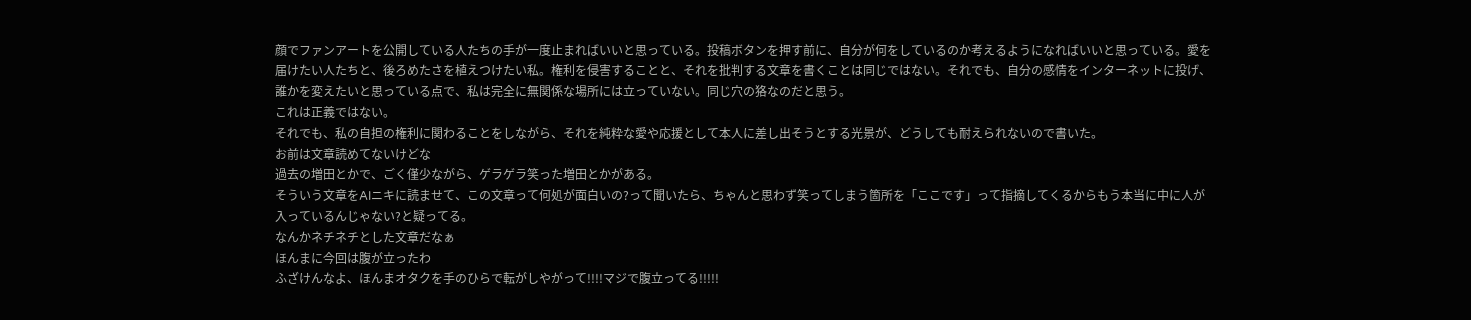顔でファンアートを公開している人たちの手が一度止まればいいと思っている。投稿ボタンを押す前に、自分が何をしているのか考えるようになればいいと思っている。愛を届けたい人たちと、後ろめたさを植えつけたい私。権利を侵害することと、それを批判する文章を書くことは同じではない。それでも、自分の感情をインターネットに投げ、誰かを変えたいと思っている点で、私は完全に無関係な場所には立っていない。同じ穴の狢なのだと思う。
これは正義ではない。
それでも、私の自担の権利に関わることをしながら、それを純粋な愛や応援として本人に差し出そうとする光景が、どうしても耐えられないので書いた。
お前は文章読めてないけどな
過去の増田とかで、ごく僅少ながら、ゲラゲラ笑った増田とかがある。
そういう文章をAIニキに読ませて、この文章って何処が面白いの?って聞いたら、ちゃんと思わず笑ってしまう箇所を「ここです」って指摘してくるからもう本当に中に人が入っているんじゃない?と疑ってる。
なんかネチネチとした文章だなぁ
ほんまに今回は腹が立ったわ
ふざけんなよ、ほんまオタクを手のひらで転がしやがって!!!!マジで腹立ってる!!!!!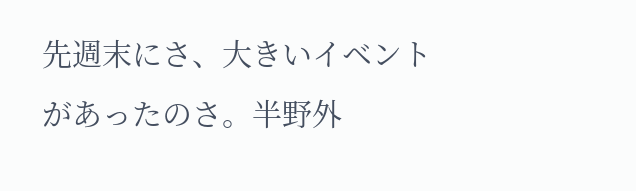先週末にさ、大きいイベントがあったのさ。半野外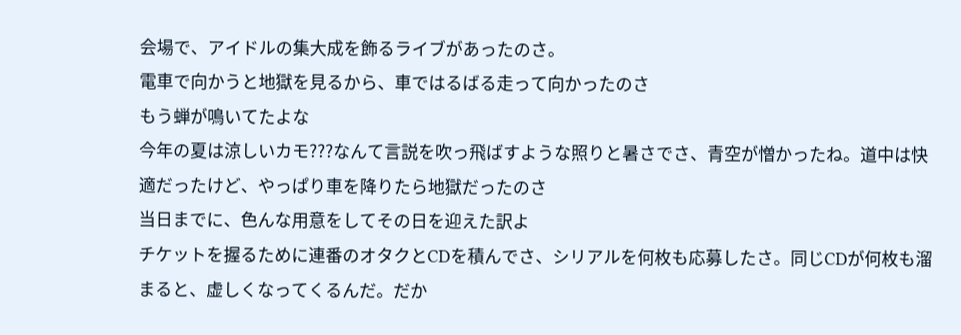会場で、アイドルの集大成を飾るライブがあったのさ。
電車で向かうと地獄を見るから、車ではるばる走って向かったのさ
もう蝉が鳴いてたよな
今年の夏は涼しいカモ???なんて言説を吹っ飛ばすような照りと暑さでさ、青空が憎かったね。道中は快適だったけど、やっぱり車を降りたら地獄だったのさ
当日までに、色んな用意をしてその日を迎えた訳よ
チケットを握るために連番のオタクとCDを積んでさ、シリアルを何枚も応募したさ。同じCDが何枚も溜まると、虚しくなってくるんだ。だか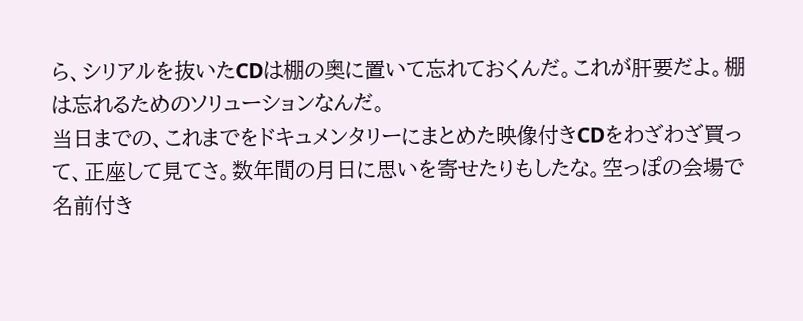ら、シリアルを抜いたCDは棚の奥に置いて忘れておくんだ。これが肝要だよ。棚は忘れるためのソリューションなんだ。
当日までの、これまでをドキュメンタリーにまとめた映像付きCDをわざわざ買って、正座して見てさ。数年間の月日に思いを寄せたりもしたな。空っぽの会場で名前付き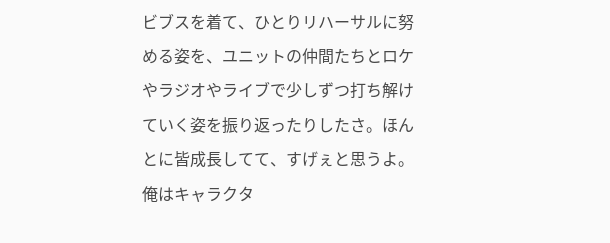ビブスを着て、ひとりリハーサルに努める姿を、ユニットの仲間たちとロケやラジオやライブで少しずつ打ち解けていく姿を振り返ったりしたさ。ほんとに皆成長してて、すげぇと思うよ。
俺はキャラクタ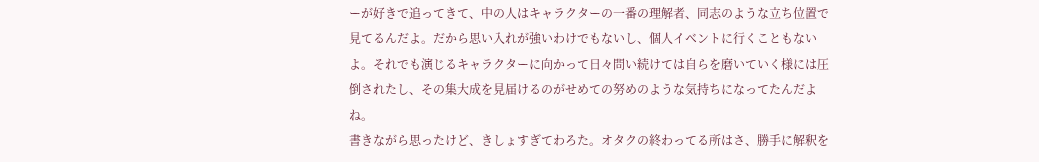ーが好きで追ってきて、中の人はキャラクターの一番の理解者、同志のような立ち位置で見てるんだよ。だから思い入れが強いわけでもないし、個人イベントに行くこともないよ。それでも演じるキャラクターに向かって日々問い続けては自らを磨いていく様には圧倒されたし、その集大成を見届けるのがせめての努めのような気持ちになってたんだよね。
書きながら思ったけど、きしょすぎてわろた。オタクの終わってる所はさ、勝手に解釈を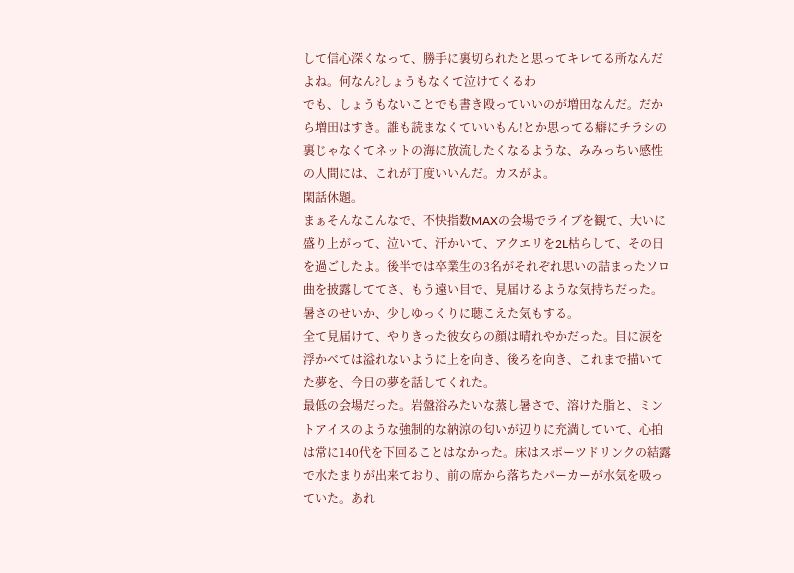して信心深くなって、勝手に裏切られたと思ってキレてる所なんだよね。何なん?しょうもなくて泣けてくるわ
でも、しょうもないことでも書き殴っていいのが増田なんだ。だから増田はすき。誰も読まなくていいもん!とか思ってる癖にチラシの裏じゃなくてネットの海に放流したくなるような、みみっちい感性の人間には、これが丁度いいんだ。カスがよ。
閑話休題。
まぁそんなこんなで、不快指数MAXの会場でライブを観て、大いに盛り上がって、泣いて、汗かいて、アクエリを2L枯らして、その日を過ごしたよ。後半では卒業生の3名がそれぞれ思いの詰まったソロ曲を披露しててさ、もう遠い目で、見届けるような気持ちだった。暑さのせいか、少しゆっくりに聴こえた気もする。
全て見届けて、やりきった彼女らの顔は晴れやかだった。目に涙を浮かべては溢れないように上を向き、後ろを向き、これまで描いてた夢を、今日の夢を話してくれた。
最低の会場だった。岩盤浴みたいな蒸し暑さで、溶けた脂と、ミントアイスのような強制的な納涼の匂いが辺りに充満していて、心拍は常に140代を下回ることはなかった。床はスポーツドリンクの結露で水たまりが出来ており、前の席から落ちたパーカーが水気を吸っていた。あれ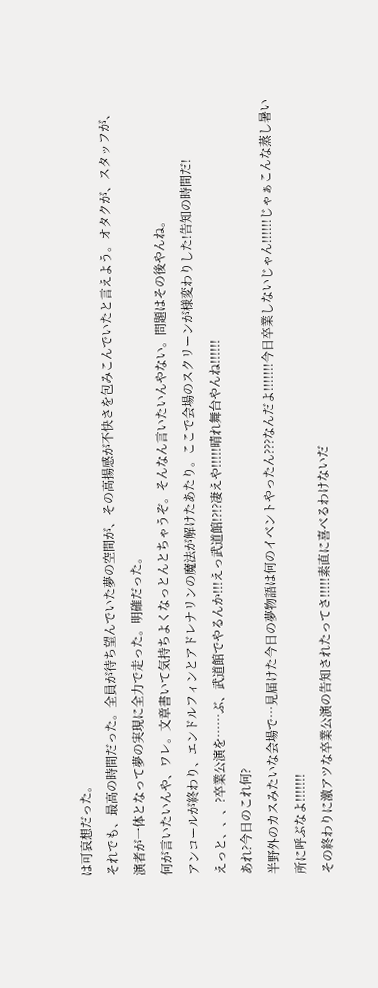は可哀想だった。
それでも、最高の時間だった。全員が待ち望んでいた夢の空間が、その高揚感が不快さを包みこんでいたと言えよう。オタクが、スタッフが、演者が一体となって夢の実現に全力で走った。明確だった。
何が言いたいんや、ワレ。文章書いて気持ちよくなっとんとちゃうぞ。そんなん言いたいんやない。問題はその後やんね。
アンコールが終わり、エンドルフィンとアドレナリンの魔法が解けたあたり。ここで会場のスクリーンが様変わりした!告知の時間だ!
えっと、、、?卒業公演を……ぶ、武道館でやるんか!!!えっ武道館!?!?凄えや!!!!!晴れ舞台やんね!!!!!!
あれ?今日のこれ何?
半野外のカスみたいな会場で…見届けた今日の夢物語は何のイベントやったん???なんだよ!!!!!!!今日卒業しないじゃん!!!!!!じゃぁこんな蒸し暑い所に呼ぶなよ!!!!!!!
その終わりに激アツな卒業公演の告知されたってさ!!!!!素直に喜べるわけないだ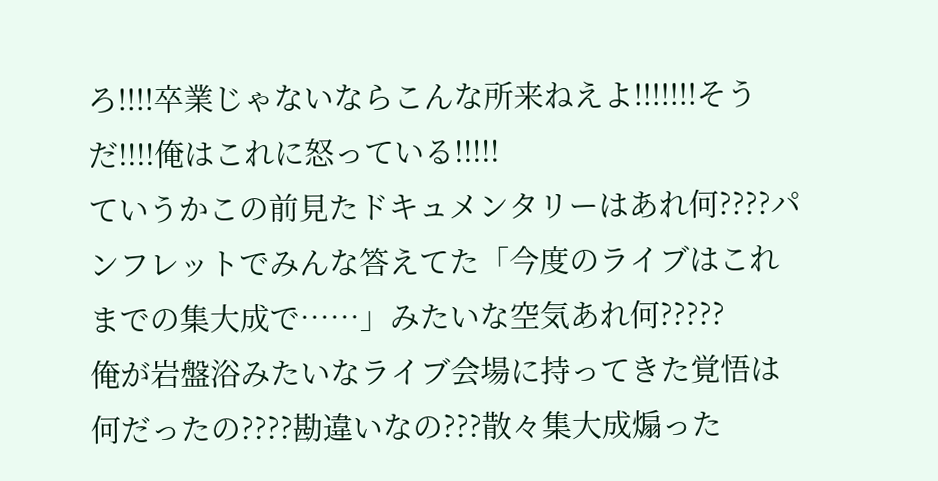ろ!!!!卒業じゃないならこんな所来ねえよ!!!!!!!そうだ!!!!俺はこれに怒っている!!!!!
ていうかこの前見たドキュメンタリーはあれ何????パンフレットでみんな答えてた「今度のライブはこれまでの集大成で……」みたいな空気あれ何?????
俺が岩盤浴みたいなライブ会場に持ってきた覚悟は何だったの????勘違いなの???散々集大成煽った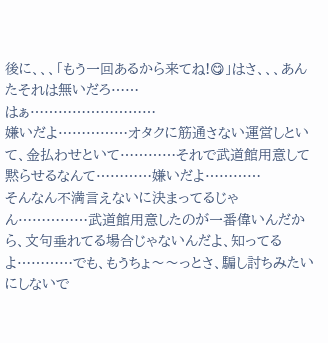後に、、、「もう一回あるから来てね!😋」はさ、、、あんたそれは無いだろ……
はぁ………………………
嫌いだよ……………オタクに筋通さない運営しといて、金払わせといて…………それで武道館用意して黙らせるなんて…………嫌いだよ…………
そんなん不満言えないに決まってるじゃん……………武道館用意したのが一番偉いんだから、文句垂れてる場合じゃないんだよ、知ってるよ…………でも、もうちょ〜〜っとさ、騙し討ちみたいにしないで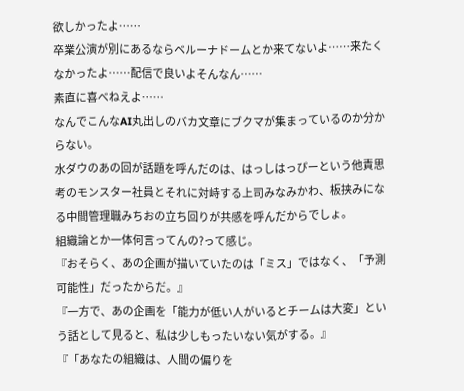欲しかったよ……
卒業公演が別にあるならベルーナドームとか来てないよ……来たくなかったよ……配信で良いよそんなん……
素直に喜べねえよ……
なんでこんなAI丸出しのバカ文章にブクマが集まっているのか分からない。
水ダウのあの回が話題を呼んだのは、はっしはっぴーという他責思考のモンスター社員とそれに対峙する上司みなみかわ、板挟みになる中間管理職みちおの立ち回りが共感を呼んだからでしょ。
組織論とか一体何言ってんの?って感じ。
『おそらく、あの企画が描いていたのは「ミス」ではなく、「予測可能性」だったからだ。』
『一方で、あの企画を「能力が低い人がいるとチームは大変」という話として見ると、私は少しもったいない気がする。』
『「あなたの組織は、人間の偏りを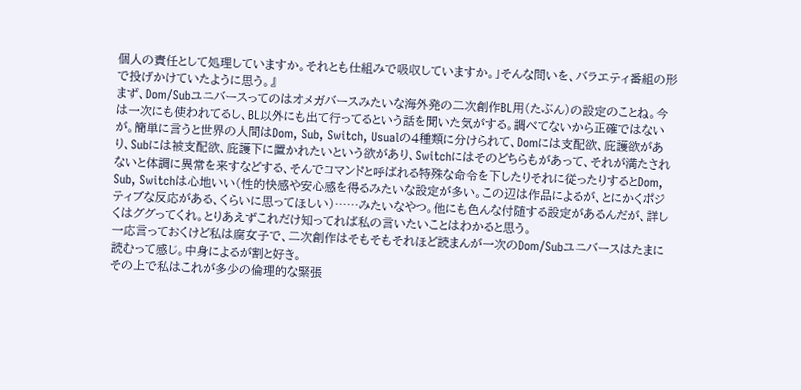個人の責任として処理していますか。それとも仕組みで吸収していますか。」そんな問いを、バラエティ番組の形で投げかけていたように思う。』
まず、Dom/Subユニバースってのはオメガバースみたいな海外発の二次創作BL用(たぶん)の設定のことね。今は一次にも使われてるし、BL以外にも出て行ってるという話を聞いた気がする。調べてないから正確ではないが。簡単に言うと世界の人間はDom, Sub, Switch, Usualの4種類に分けられて、Domには支配欲、庇護欲があり、Subには被支配欲、庇護下に置かれたいという欲があり、Switchにはそのどちらもがあって、それが満たされないと体調に異常を来すなどする、そんでコマンドと呼ばれる特殊な命令を下したりそれに従ったりするとDom, Sub, Switchは心地いい(性的快感や安心感を得るみたいな設定が多い。この辺は作品によるが、とにかくポジティブな反応がある、くらいに思ってほしい)……みたいなやつ。他にも色んな付随する設定があるんだが、詳しくはググってくれ。とりあえずこれだけ知ってれば私の言いたいことはわかると思う。
一応言っておくけど私は腐女子で、二次創作はそもそもそれほど読まんが一次のDom/Subユニバースはたまに読むって感じ。中身によるが割と好き。
その上で私はこれが多少の倫理的な緊張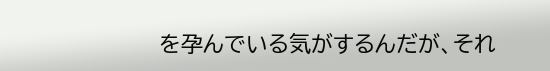を孕んでいる気がするんだが、それ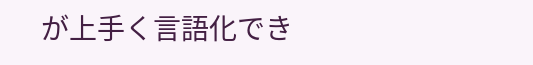が上手く言語化でき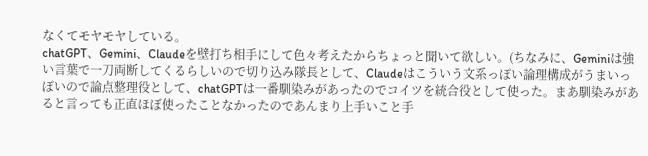なくてモヤモヤしている。
chatGPT、Gemini、Claudeを壁打ち相手にして色々考えたからちょっと聞いて欲しい。(ちなみに、Geminiは強い言葉で一刀両断してくるらしいので切り込み隊長として、Claudeはこういう文系っぽい論理構成がうまいっぽいので論点整理役として、chatGPTは一番馴染みがあったのでコイツを統合役として使った。まあ馴染みがあると言っても正直ほぼ使ったことなかったのであんまり上手いこと手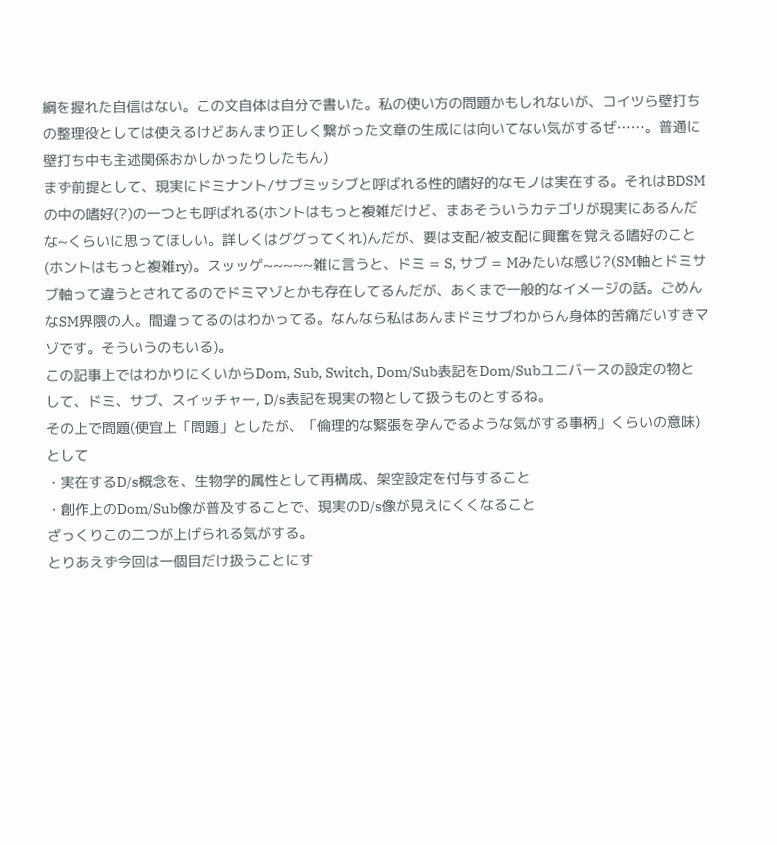綱を握れた自信はない。この文自体は自分で書いた。私の使い方の問題かもしれないが、コイツら壁打ちの整理役としては使えるけどあんまり正しく繋がった文章の生成には向いてない気がするぜ……。普通に壁打ち中も主述関係おかしかったりしたもん)
まず前提として、現実にドミナント/サブミッシブと呼ばれる性的嗜好的なモノは実在する。それはBDSMの中の嗜好(?)の一つとも呼ばれる(ホントはもっと複雑だけど、まあそういうカテゴリが現実にあるんだな~くらいに思ってほしい。詳しくはググってくれ)んだが、要は支配/被支配に興奮を覚える嗜好のこと(ホントはもっと複雑ry)。スッッゲ~~~~~雑に言うと、ドミ = S, サブ = Mみたいな感じ?(SM軸とドミサブ軸って違うとされてるのでドミマゾとかも存在してるんだが、あくまで一般的なイメージの話。ごめんなSM界隈の人。間違ってるのはわかってる。なんなら私はあんまドミサブわからん身体的苦痛だいすきマゾです。そういうのもいる)。
この記事上ではわかりにくいからDom, Sub, Switch, Dom/Sub表記をDom/Subユニバースの設定の物として、ドミ、サブ、スイッチャー, D/s表記を現実の物として扱うものとするね。
その上で問題(便宜上「問題」としたが、「倫理的な緊張を孕んでるような気がする事柄」くらいの意味)として
・実在するD/s概念を、生物学的属性として再構成、架空設定を付与すること
・創作上のDom/Sub像が普及することで、現実のD/s像が見えにくくなること
ざっくりこの二つが上げられる気がする。
とりあえず今回は一個目だけ扱うことにす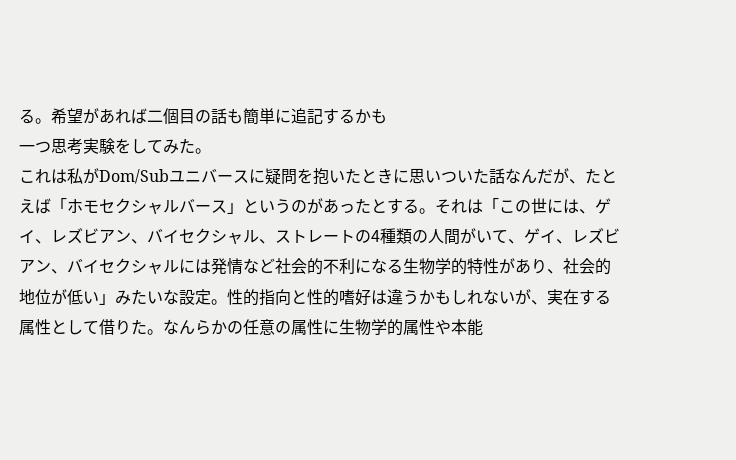る。希望があれば二個目の話も簡単に追記するかも
一つ思考実験をしてみた。
これは私がDom/Subユニバースに疑問を抱いたときに思いついた話なんだが、たとえば「ホモセクシャルバース」というのがあったとする。それは「この世には、ゲイ、レズビアン、バイセクシャル、ストレートの4種類の人間がいて、ゲイ、レズビアン、バイセクシャルには発情など社会的不利になる生物学的特性があり、社会的地位が低い」みたいな設定。性的指向と性的嗜好は違うかもしれないが、実在する属性として借りた。なんらかの任意の属性に生物学的属性や本能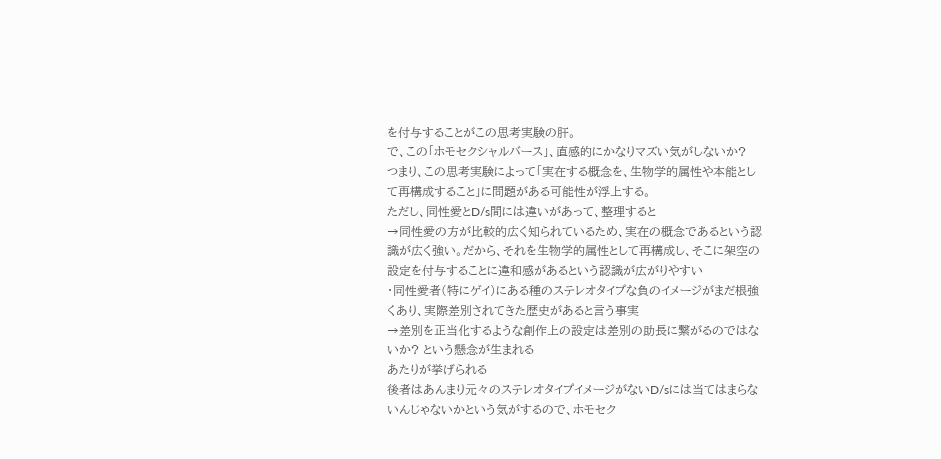を付与することがこの思考実験の肝。
で、この「ホモセクシャルバース」、直感的にかなりマズい気がしないか?
つまり、この思考実験によって「実在する概念を、生物学的属性や本能として再構成すること」に問題がある可能性が浮上する。
ただし、同性愛とD/s間には違いがあって、整理すると
→同性愛の方が比較的広く知られているため、実在の概念であるという認識が広く強い。だから、それを生物学的属性として再構成し、そこに架空の設定を付与することに違和感があるという認識が広がりやすい
・同性愛者(特にゲイ)にある種のステレオタイプな負のイメージがまだ根強くあり、実際差別されてきた歴史があると言う事実
→差別を正当化するような創作上の設定は差別の助長に繋がるのではないか? という懸念が生まれる
あたりが挙げられる
後者はあんまり元々のステレオタイプイメージがないD/sには当てはまらないんじゃないかという気がするので、ホモセク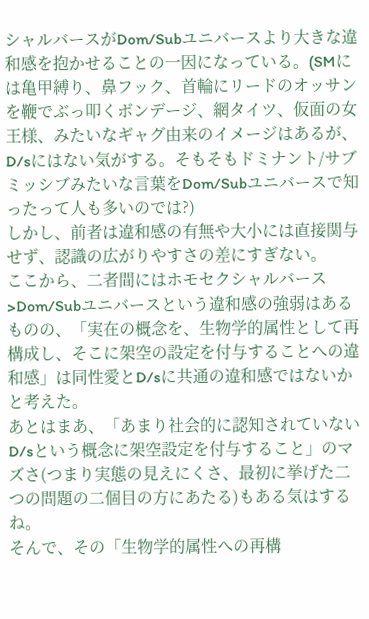シャルバースがDom/Subユニバースより大きな違和感を抱かせることの一因になっている。(SMには亀甲縛り、鼻フック、首輪にリードのオッサンを鞭でぶっ叩くボンデージ、網タイツ、仮面の女王様、みたいなギャグ由来のイメージはあるが、D/sにはない気がする。そもそもドミナント/サブミッシブみたいな言葉をDom/Subユニバースで知ったって人も多いのでは?)
しかし、前者は違和感の有無や大小には直接関与せず、認識の広がりやすさの差にすぎない。
ここから、二者間にはホモセクシャルバース>Dom/Subユニバースという違和感の強弱はあるものの、「実在の概念を、生物学的属性として再構成し、そこに架空の設定を付与することへの違和感」は同性愛とD/sに共通の違和感ではないかと考えた。
あとはまあ、「あまり社会的に認知されていないD/sという概念に架空設定を付与すること」のマズさ(つまり実態の見えにくさ、最初に挙げた二つの問題の二個目の方にあたる)もある気はするね。
そんで、その「生物学的属性への再構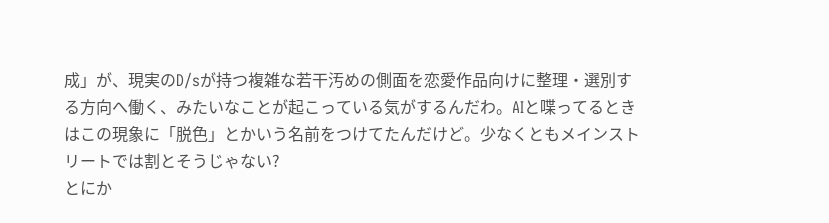成」が、現実のD/sが持つ複雑な若干汚めの側面を恋愛作品向けに整理・選別する方向へ働く、みたいなことが起こっている気がするんだわ。AIと喋ってるときはこの現象に「脱色」とかいう名前をつけてたんだけど。少なくともメインストリートでは割とそうじゃない?
とにか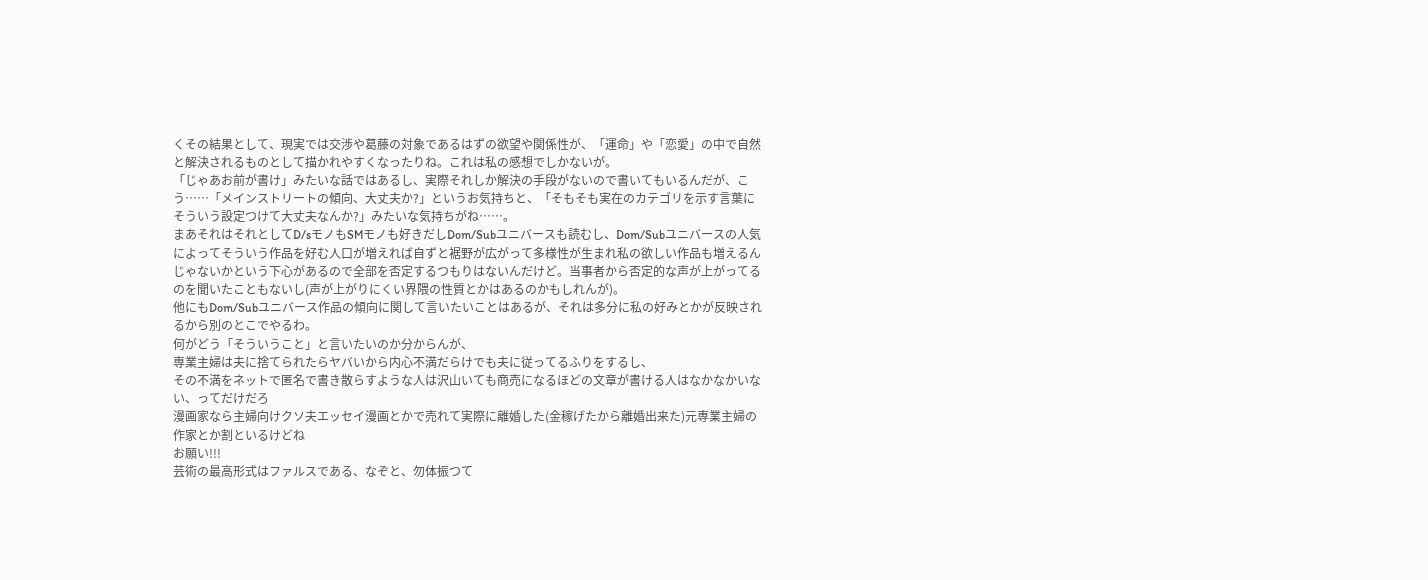くその結果として、現実では交渉や葛藤の対象であるはずの欲望や関係性が、「運命」や「恋愛」の中で自然と解決されるものとして描かれやすくなったりね。これは私の感想でしかないが。
「じゃあお前が書け」みたいな話ではあるし、実際それしか解決の手段がないので書いてもいるんだが、こう……「メインストリートの傾向、大丈夫か?」というお気持ちと、「そもそも実在のカテゴリを示す言葉にそういう設定つけて大丈夫なんか?」みたいな気持ちがね……。
まあそれはそれとしてD/sモノもSMモノも好きだしDom/Subユニバースも読むし、Dom/Subユニバースの人気によってそういう作品を好む人口が増えれば自ずと裾野が広がって多様性が生まれ私の欲しい作品も増えるんじゃないかという下心があるので全部を否定するつもりはないんだけど。当事者から否定的な声が上がってるのを聞いたこともないし(声が上がりにくい界隈の性質とかはあるのかもしれんが)。
他にもDom/Subユニバース作品の傾向に関して言いたいことはあるが、それは多分に私の好みとかが反映されるから別のとこでやるわ。
何がどう「そういうこと」と言いたいのか分からんが、
専業主婦は夫に捨てられたらヤバいから内心不満だらけでも夫に従ってるふりをするし、
その不満をネットで匿名で書き散らすような人は沢山いても商売になるほどの文章が書ける人はなかなかいない、ってだけだろ
漫画家なら主婦向けクソ夫エッセイ漫画とかで売れて実際に離婚した(金稼げたから離婚出来た)元専業主婦の作家とか割といるけどね
お願い!!!
芸術の最高形式はファルスである、なぞと、勿体振つて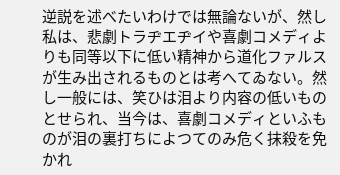逆説を述べたいわけでは無論ないが、然し私は、悲劇トラヂエヂイや喜劇コメディよりも同等以下に低い精神から道化ファルスが生み出されるものとは考へてゐない。然し一般には、笑ひは泪より内容の低いものとせられ、当今は、喜劇コメディといふものが泪の裏打ちによつてのみ危く抹殺を免かれ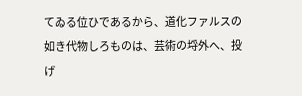てゐる位ひであるから、道化ファルスの如き代物しろものは、芸術の埒外へ、投げ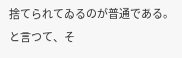捨てられてゐるのが普通である。と言つて、そ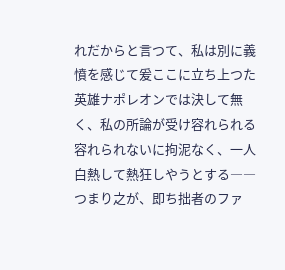れだからと言つて、私は別に義憤を感じて爰ここに立ち上つた英雄ナポレオンでは決して無く、私の所論が受け容れられる容れられないに拘泥なく、一人白熱して熱狂しやうとする――つまり之が、即ち拙者のファ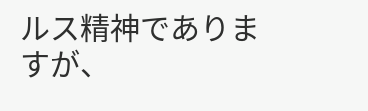ルス精神でありますが、